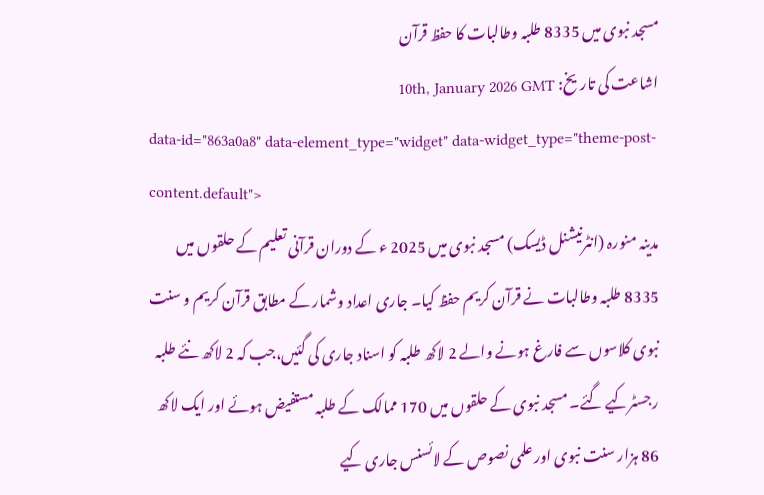مسجد نبوی میں 8335 طلبہ وطالبات کا حفظ قرآن
اشاعت کی تاریخ: 10th, January 2026 GMT
data-id="863a0a8" data-element_type="widget" data-widget_type="theme-post-content.default">
مدینہ منورہ (انٹرنیشنل ڈیسک) مسجد نبوی میں 2025 ء کے دوران قرآنی تعلیم کے حلقوں میں 8335 طلبہ وطالبات نے قرآن کریم حفظ کیا۔ جاری اعداد وشمار کے مطابق قرآن کریم و سنت نبوی کلاسوں سے فارغ ہونے والے 2 لاکھ طلبہ کو اسناد جاری کی گئیں،جب کہ 2 لاکھ نئے طلبہ رجسٹرکیے گئے۔ مسجد نبوی کے حلقوں میں 170 ممالک کے طلبہ مستفیض ہوئے اور ایک لاکھ 86 ہزار سنت نبوی اور علمی نصوص کے لائسنس جاری کیے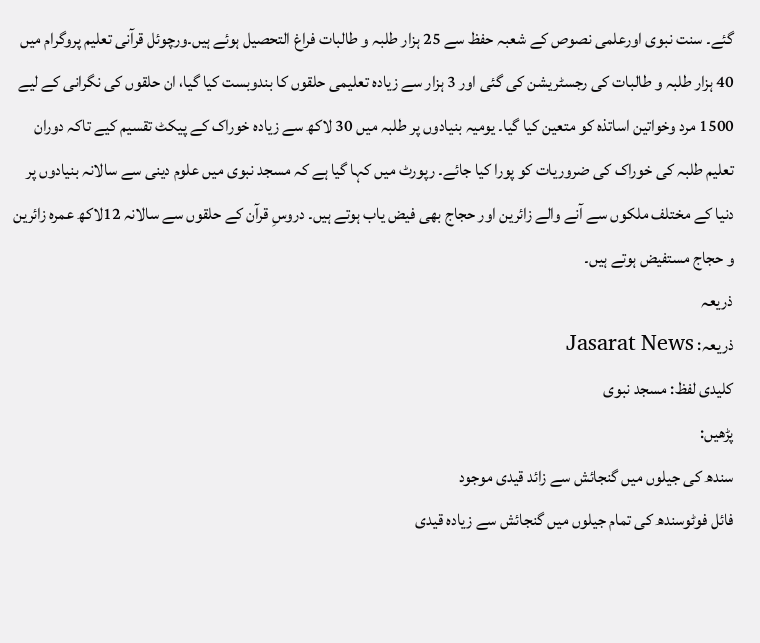گئے۔ سنت نبوی اورعلمی نصوص کے شعبہ حفظ سے 25 ہزار طلبہ و طالبات فراغ التحصیل ہوئے ہیں۔ورچوئل قرآنی تعلیم پروگرام میں 40 ہزار طلبہ و طالبات کی رجسٹریشن کی گئی اور 3 ہزار سے زیادہ تعلیمی حلقوں کا بندوبست کیا گیا، ان حلقوں کی نگرانی کے لیے 1500 مرد وخواتین اساتذہ کو متعین کیا گیا۔ یومیہ بنیادوں پر طلبہ میں 30 لاکھ سے زیادہ خوراک کے پیکٹ تقسیم کیے تاکہ دوران تعلیم طلبہ کی خوراک کی ضروریات کو پورا کیا جائے۔ رپورٹ میں کہا گیا ہے کہ مسجد نبوی میں علوم دینی سے سالانہ بنیادوں پر دنیا کے مختلف ملکوں سے آنے والے زائرین اور حجاج بھی فیض یاب ہوتے ہیں۔ دروسِ قرآن کے حلقوں سے سالانہ 12لاکھ عمرہ زائرین و حجاج مستفیض ہوتے ہیں۔
ذریعہ
ذریعہ: Jasarat News
کلیدی لفظ: مسجد نبوی
پڑھیں:
سندھ کی جیلوں میں گنجائش سے زائد قیدی موجود
فائل فوٹوسندھ کی تمام جیلوں میں گنجائش سے زیادہ قیدی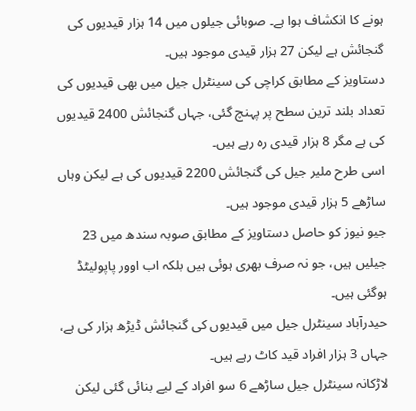ہونے کا انکشاف ہوا ہے۔ صوبائی جیلوں میں 14 ہزار قیدیوں کی گنجائش ہے لیکن 27 ہزار قیدی موجود ہیں۔
دستاویز کے مطابق کراچی کی سینٹرل جیل میں بھی قیدیوں کی تعداد بلند ترین سطح پر پہنچ گئی، جہاں گنجائش 2400 قیدیوں کی ہے مگر 8 ہزار قیدی رہ رہے ہیں۔
اسی طرح ملیر جیل کی گنجائش 2200 قیدیوں کی ہے لیکن وہاں ساڑھے 5 ہزار قیدی موجود ہیں۔
جیو نیوز کو حاصل دستاویز کے مطابق صوبہ سندھ میں 23 جیلیں ہیں، جو نہ صرف بھری ہوئی ہیں بلکہ اب اوور پاپولیٹڈ ہوگئی ہیں۔
حیدرآباد سینٹرل جیل میں قیدیوں کی گنجائش ڈیڑھ ہزار کی ہے، جہاں 3 ہزار افراد قید کاٹ رہے ہیں۔
لاڑکانہ سینٹرل جیل ساڑھے 6 سو افراد کے لیے بنائی گئی لیکن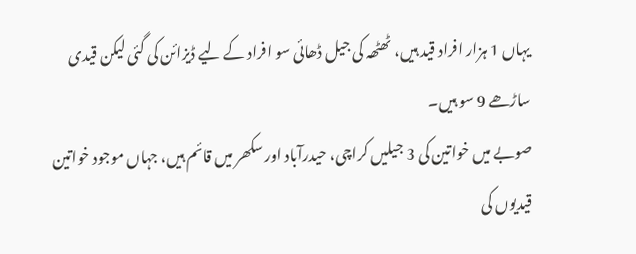یہاں 1 ہزار افراد قید ہیں، ٹھٹھہ کی جیل ڈھائی سو افراد کے لیے ڈیزائن کی گئی لیکن قیدی ساڑھے 9 سو ہیں۔
صوبے میں خواتین کی 3 جیلیں کراچی، حیدرآباد اور سکھر میں قائم ہیں، جہاں موجود خواتین قیدیوں کی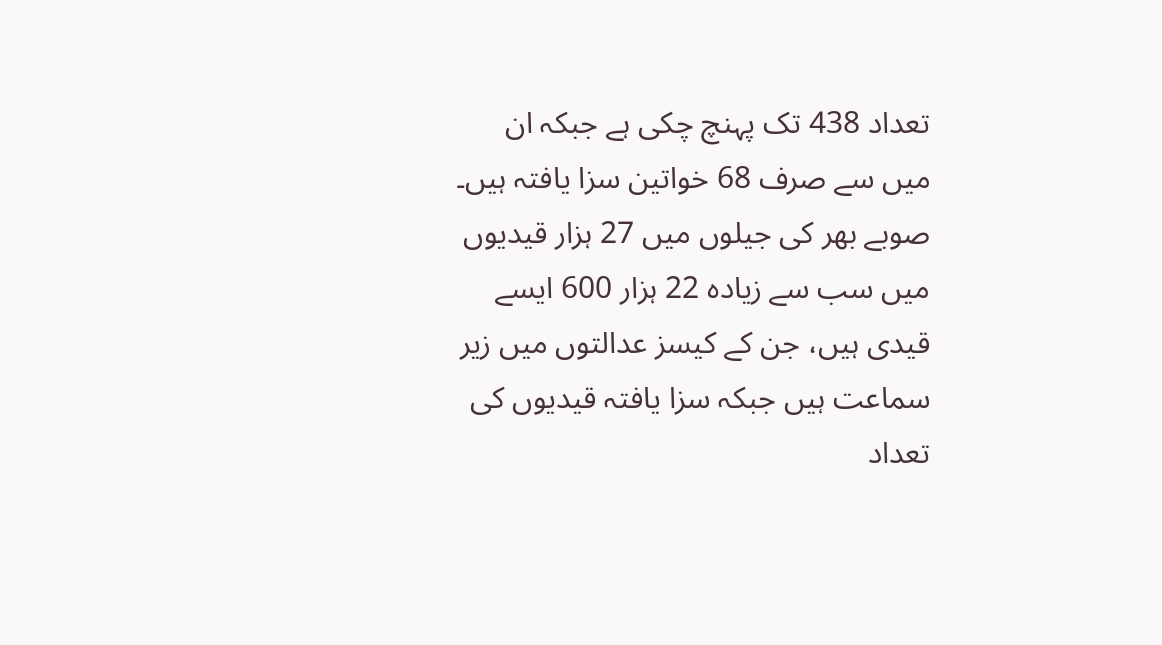تعداد 438 تک پہنچ چکی ہے جبکہ ان میں سے صرف 68 خواتین سزا یافتہ ہیں۔
صوبے بھر کی جیلوں میں 27 ہزار قیدیوں میں سب سے زیادہ 22 ہزار 600 ایسے قیدی ہیں، جن کے کیسز عدالتوں میں زیر سماعت ہیں جبکہ سزا یافتہ قیدیوں کی تعداد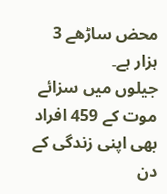محض ساڑھے 3 ہزار ہے۔
جیلوں میں سزائے موت کے 459 افراد بھی اپنی زندگی کے دن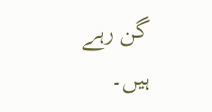گن رہے ہیں۔